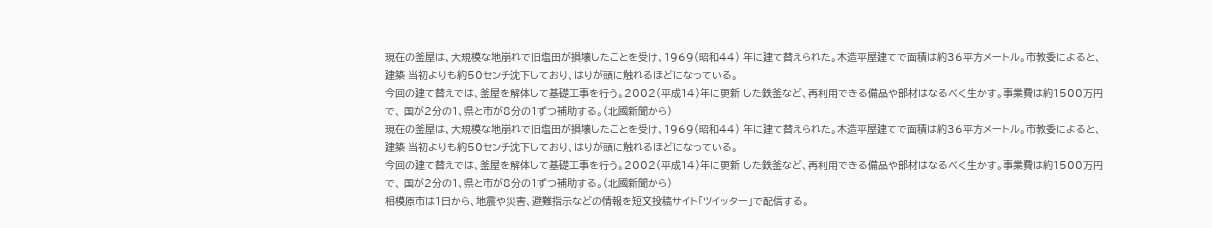現在の釜屋は、大規模な地崩れで旧塩田が損壊したことを受け、1969(昭和44) 年に建て替えられた。木造平屋建てで面積は約36平方メートル。市教委によると、建築 当初よりも約50センチ沈下しており、はりが頭に触れるほどになっている。
今回の建て替えでは、釜屋を解体して基礎工事を行う。2002(平成14)年に更新 した鉄釜など、再利用できる備品や部材はなるべく生かす。事業費は約1500万円で、 国が2分の1、県と市が8分の1ずつ補助する。(北國新聞から)
現在の釜屋は、大規模な地崩れで旧塩田が損壊したことを受け、1969(昭和44) 年に建て替えられた。木造平屋建てで面積は約36平方メートル。市教委によると、建築 当初よりも約50センチ沈下しており、はりが頭に触れるほどになっている。
今回の建て替えでは、釜屋を解体して基礎工事を行う。2002(平成14)年に更新 した鉄釜など、再利用できる備品や部材はなるべく生かす。事業費は約1500万円で、 国が2分の1、県と市が8分の1ずつ補助する。(北國新聞から)
相模原市は1日から、地震や災害、避難指示などの情報を短文投稿サイト「ツイッター」で配信する。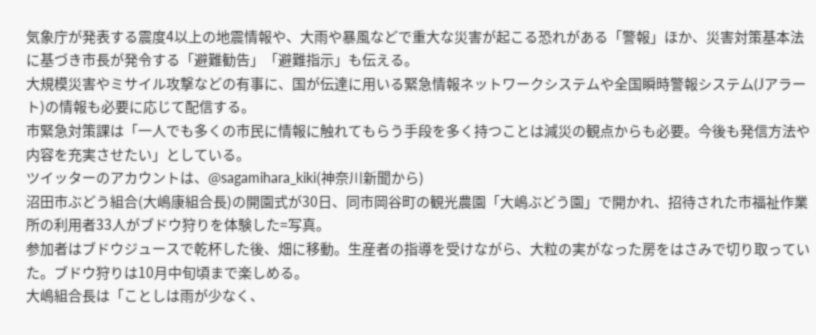気象庁が発表する震度4以上の地震情報や、大雨や暴風などで重大な災害が起こる恐れがある「警報」ほか、災害対策基本法に基づき市長が発令する「避難勧告」「避難指示」も伝える。
大規模災害やミサイル攻撃などの有事に、国が伝達に用いる緊急情報ネットワークシステムや全国瞬時警報システム(Jアラート)の情報も必要に応じて配信する。
市緊急対策課は「一人でも多くの市民に情報に触れてもらう手段を多く持つことは減災の観点からも必要。今後も発信方法や内容を充実させたい」としている。
ツイッターのアカウントは、@sagamihara_kiki(神奈川新聞から)
沼田市ぶどう組合(大嶋康組合長)の開園式が30日、同市岡谷町の観光農園「大嶋ぶどう園」で開かれ、招待された市福祉作業所の利用者33人がブドウ狩りを体験した=写真。
参加者はブドウジュースで乾杯した後、畑に移動。生産者の指導を受けながら、大粒の実がなった房をはさみで切り取っていた。ブドウ狩りは10月中旬頃まで楽しめる。
大嶋組合長は「ことしは雨が少なく、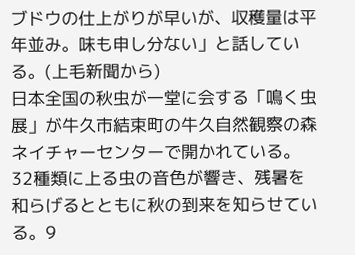ブドウの仕上がりが早いが、収穫量は平年並み。味も申し分ない」と話している。(上毛新聞から)
日本全国の秋虫が一堂に会する「鳴く虫展」が牛久市結束町の牛久自然観察の森ネイチャーセンターで開かれている。32種類に上る虫の音色が響き、残暑を和らげるとともに秋の到来を知らせている。9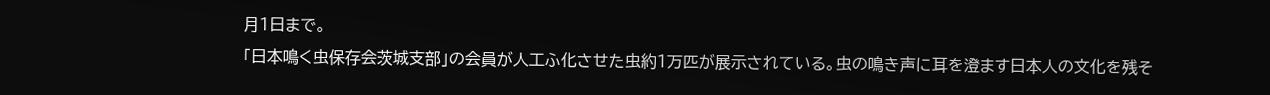月1日まで。
「日本鳴く虫保存会茨城支部」の会員が人工ふ化させた虫約1万匹が展示されている。虫の鳴き声に耳を澄ます日本人の文化を残そ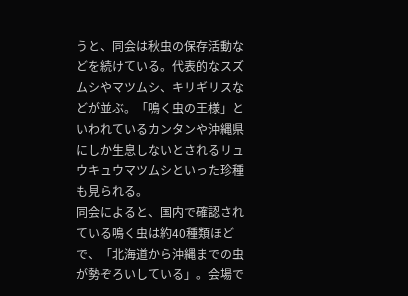うと、同会は秋虫の保存活動などを続けている。代表的なスズムシやマツムシ、キリギリスなどが並ぶ。「鳴く虫の王様」といわれているカンタンや沖縄県にしか生息しないとされるリュウキュウマツムシといった珍種も見られる。
同会によると、国内で確認されている鳴く虫は約40種類ほどで、「北海道から沖縄までの虫が勢ぞろいしている」。会場で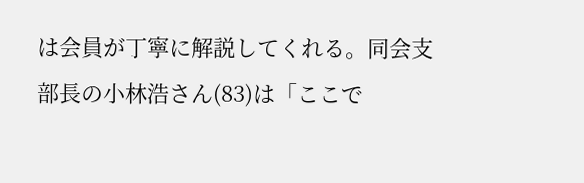は会員が丁寧に解説してくれる。同会支部長の小林浩さん(83)は「ここで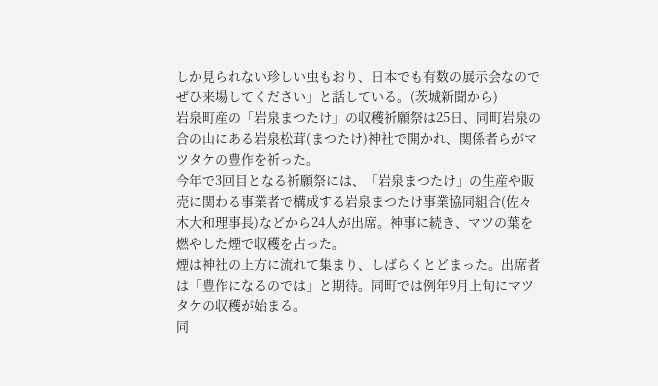しか見られない珍しい虫もおり、日本でも有数の展示会なのでぜひ来場してください」と話している。(茨城新聞から)
岩泉町産の「岩泉まつたけ」の収穫祈願祭は25日、同町岩泉の合の山にある岩泉松茸(まつたけ)神社で開かれ、関係者らがマツタケの豊作を祈った。
今年で3回目となる祈願祭には、「岩泉まつたけ」の生産や販売に関わる事業者で構成する岩泉まつたけ事業協同組合(佐々木大和理事長)などから24人が出席。神事に続き、マツの葉を燃やした煙で収穫を占った。
煙は神社の上方に流れて集まり、しばらくとどまった。出席者は「豊作になるのでは」と期待。同町では例年9月上旬にマツタケの収穫が始まる。
同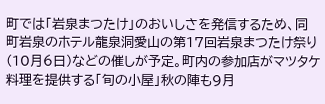町では「岩泉まつたけ」のおいしさを発信するため、同町岩泉のホテル龍泉洞愛山の第17回岩泉まつたけ祭り(10月6日)などの催しが予定。町内の参加店がマツタケ料理を提供する「旬の小屋」秋の陣も9月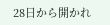28日から開かれ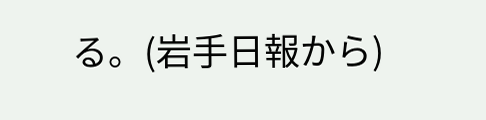る。(岩手日報から)